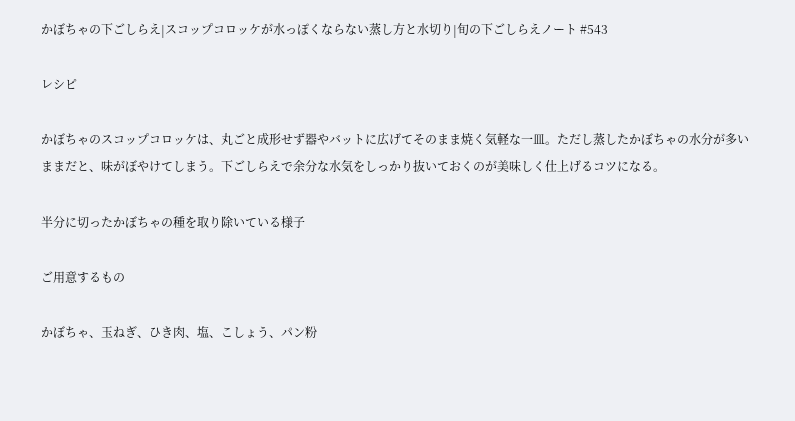かぼちゃの下ごしらえ|スコップコロッケが水っぽくならない蒸し方と水切り|旬の下ごしらえノート #543

レシピ

かぼちゃのスコップコロッケは、丸ごと成形せず器やバットに広げてそのまま焼く気軽な一皿。ただし蒸したかぼちゃの水分が多いままだと、味がぼやけてしまう。下ごしらえで余分な水気をしっかり抜いておくのが美味しく仕上げるコツになる。

半分に切ったかぼちゃの種を取り除いている様子

ご用意するもの

かぼちゃ、玉ねぎ、ひき肉、塩、こしょう、パン粉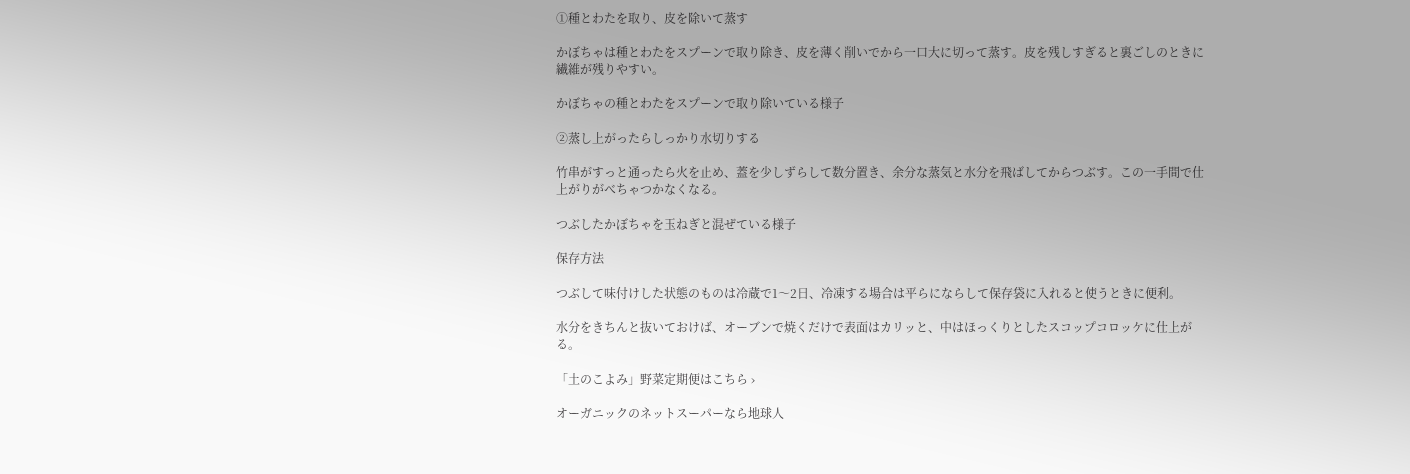①種とわたを取り、皮を除いて蒸す

かぼちゃは種とわたをスプーンで取り除き、皮を薄く削いでから一口大に切って蒸す。皮を残しすぎると裏ごしのときに繊維が残りやすい。

かぼちゃの種とわたをスプーンで取り除いている様子

②蒸し上がったらしっかり水切りする

竹串がすっと通ったら火を止め、蓋を少しずらして数分置き、余分な蒸気と水分を飛ばしてからつぶす。この一手間で仕上がりがべちゃつかなくなる。

つぶしたかぼちゃを玉ねぎと混ぜている様子

保存方法

つぶして味付けした状態のものは冷蔵で1〜2日、冷凍する場合は平らにならして保存袋に入れると使うときに便利。

水分をきちんと抜いておけば、オーブンで焼くだけで表面はカリッと、中はほっくりとしたスコップコロッケに仕上がる。

「土のこよみ」野菜定期便はこちら ›

オーガニックのネットスーパーなら地球人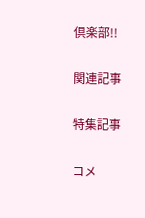倶楽部!!

関連記事

特集記事

コメ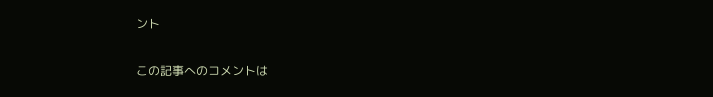ント

この記事へのコメントは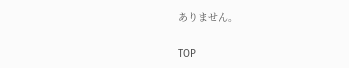ありません。

TOP